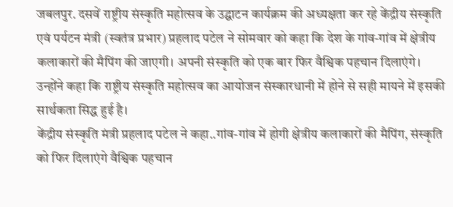जबलपुर. दसवें राष्ट्रीय संस्कृति महोत्सव के उद्घाटन कार्यक्रम की अध्यक्षता कर रहे केंद्रीय संस्कृति एवं पर्यटन मंत्री (स्वतंत्र प्रभार) प्रहलाद पटेल ने सोमवार को कहा कि देश के गांव-गांव में क्षेत्रीय कलाकारों की मैपिंग की जाएगी। अपनी संस्कृति को एक बार फिर वैश्विक पहचान दिलाएंगे। उन्होंने कहा कि राष्ट्रीय संस्कृति महोत्सव का आयोजन संस्कारधानी में होने से सही मायने में इसकी सार्थकता सिद्ध हुई है।
केंद्रीय संस्कृति मंत्री प्रहलाद पटेल ने कहा..गांव-गांव में होगी क्षेत्रीय कलाकारों की मैपिंग, संस्कृति को फिर दिलाएंगे वैश्विक पहचान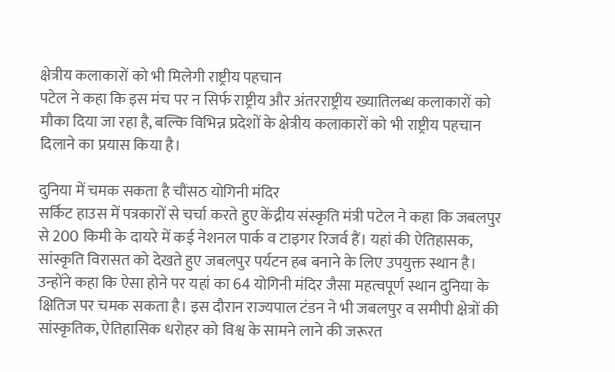क्षेत्रीय कलाकारों को भी मिलेगी राष्ट्रीय पहचान
पटेल ने कहा कि इस मंच पर न सिर्फ राष्ट्रीय और अंतरराष्ट्रीय ख्यातिलब्ध कलाकारों को मौका दिया जा रहा है, बल्कि विभिन्न प्रदेशों के क्षेत्रीय कलाकारों को भी राष्ट्रीय पहचान दिलाने का प्रयास किया है।

दुनिया में चमक सकता है चौंसठ योगिनी मंदिर
सर्किट हाउस में पत्रकारों से चर्चा करते हुए केंद्रीय संस्कृति मंत्री पटेल ने कहा कि जबलपुर से 200 किमी के दायरे में कई नेशनल पार्क व टाइगर रिजर्व हैं। यहां की ऐतिहासक, सांस्कृति विरासत को देखते हुए जबलपुर पर्यटन हब बनाने के लिए उपयुक्त स्थान है। उन्होंने कहा कि ऐसा होने पर यहां का 64 योगिनी मंदिर जैसा महत्वपूर्ण स्थान दुनिया के क्षितिज पर चमक सकता है। इस दौरान राज्यपाल टंडन ने भी जबलपुर व समीपी क्षेत्रों की सांस्कृतिक, ऐतिहासिक धरोहर को विश्व के सामने लाने की जरूरत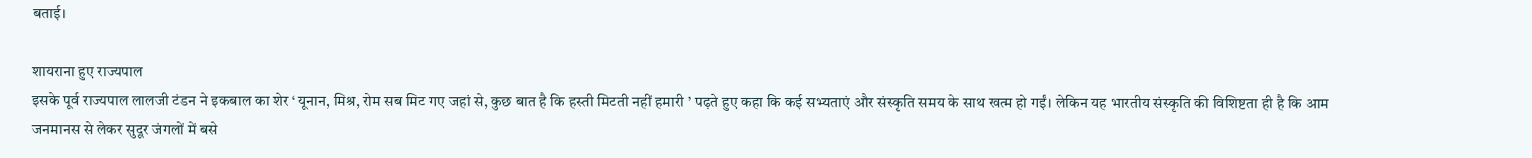बताई।

शायराना हुए राज्यपाल
इसके पूर्व राज्यपाल लालजी टंडन ने इकबाल का शेर ‘ यूनान, मिश्र, रोम सब मिट गए जहां से, कुछ बात है कि हस्ती मिटती नहीं हमारी ’ पढ़ते हुए कहा कि कई सभ्यताएं और संस्कृति समय के साथ खत्म हो गईं। लेकिन यह भारतीय संस्कृति की विशिष्टता ही है कि आम जनमानस से लेकर सुदूर जंगलों में बसे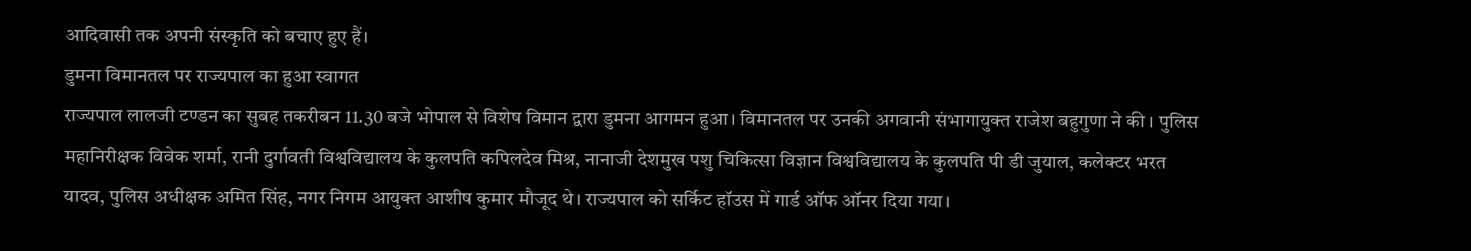आदिवासी तक अपनी संस्कृति को बचाए हुए हैं।
डुमना विमानतल पर राज्यपाल का हुआ स्वागत
राज्यपाल लालजी टण्डन का सुबह तकरीबन 11.30 बजे भोपाल से विशेष विमान द्वारा डुमना आगमन हुआ। विमानतल पर उनकी अगवानी संभागायुक्त राजेश बहुगुणा ने की । पुलिस महानिरीक्षक विवेक शर्मा, रानी दुर्गावती विश्वविद्यालय के कुलपति कपिलदेव मिश्र, नानाजी देशमुख पशु चिकित्सा विज्ञान विश्वविद्यालय के कुलपति पी डी जुयाल, कलेक्टर भरत यादव, पुलिस अधीक्षक अमित सिंह, नगर निगम आयुक्त आशीष कुमार मौजूद थे। राज्यपाल को सर्किट हॉउस में गार्ड ऑफ ऑनर दिया गया।